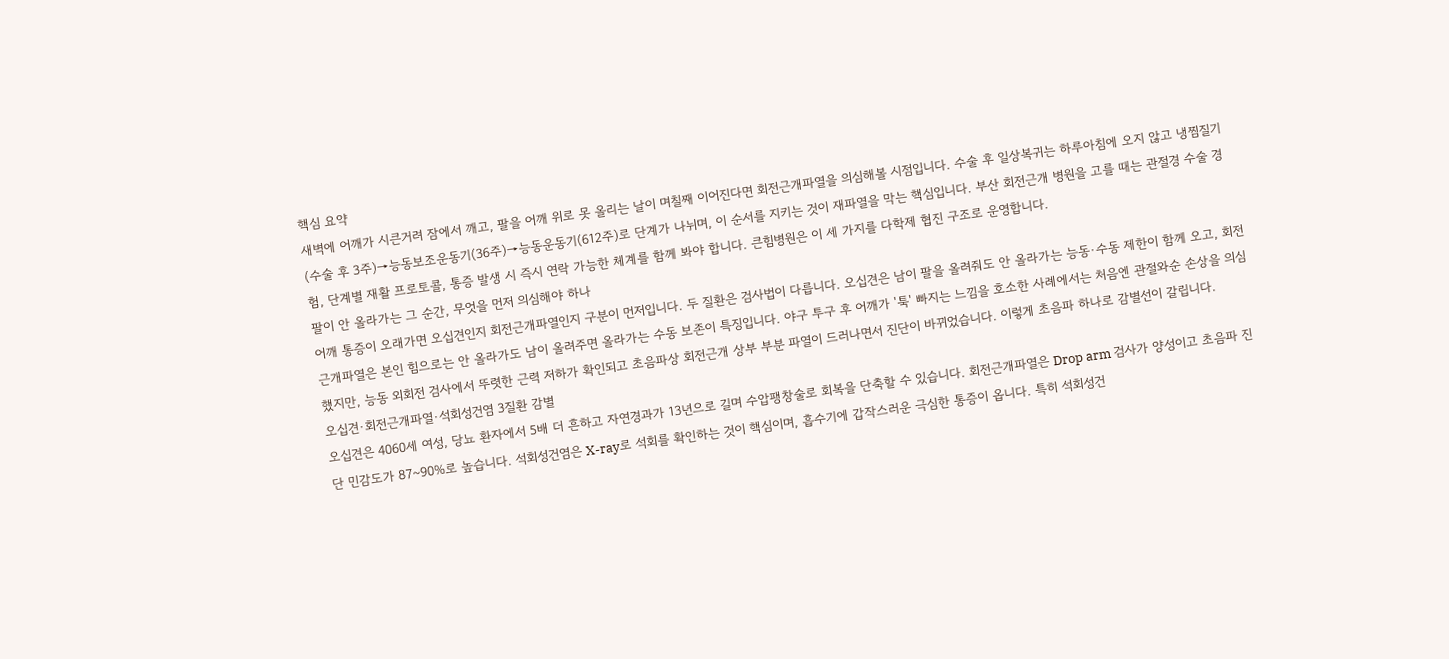핵심 요약
새벽에 어깨가 시큰거려 잠에서 깨고, 팔을 어깨 위로 못 올리는 날이 며칠째 이어진다면 회전근개파열을 의심해볼 시점입니다. 수술 후 일상복귀는 하루아침에 오지 않고 냉찜질기(수술 후 3주)→능동보조운동기(36주)→능동운동기(612주)로 단계가 나뉘며, 이 순서를 지키는 것이 재파열을 막는 핵심입니다. 부산 회전근개 병원을 고를 때는 관절경 수술 경험, 단계별 재활 프로토콜, 통증 발생 시 즉시 연락 가능한 체계를 함께 봐야 합니다. 큰힘병원은 이 세 가지를 다학제 협진 구조로 운영합니다.
팔이 안 올라가는 그 순간, 무엇을 먼저 의심해야 하나
어깨 통증이 오래가면 오십견인지 회전근개파열인지 구분이 먼저입니다. 두 질환은 검사법이 다릅니다. 오십견은 남이 팔을 올려줘도 안 올라가는 능동·수동 제한이 함께 오고, 회전근개파열은 본인 힘으로는 안 올라가도 남이 올려주면 올라가는 수동 보존이 특징입니다. 야구 투구 후 어깨가 '툭' 빠지는 느낌을 호소한 사례에서는 처음엔 관절와순 손상을 의심했지만, 능동 외회전 검사에서 뚜렷한 근력 저하가 확인되고 초음파상 회전근개 상부 부분 파열이 드러나면서 진단이 바뀌었습니다. 이렇게 초음파 하나로 감별선이 갈립니다.
오십견·회전근개파열·석회성건염 3질환 감별
오십견은 4060세 여성, 당뇨 환자에서 5배 더 흔하고 자연경과가 13년으로 길며 수압팽창술로 회복을 단축할 수 있습니다. 회전근개파열은 Drop arm 검사가 양성이고 초음파 진단 민감도가 87~90%로 높습니다. 석회성건염은 X-ray로 석회를 확인하는 것이 핵심이며, 흡수기에 갑작스러운 극심한 통증이 옵니다. 특히 석회성건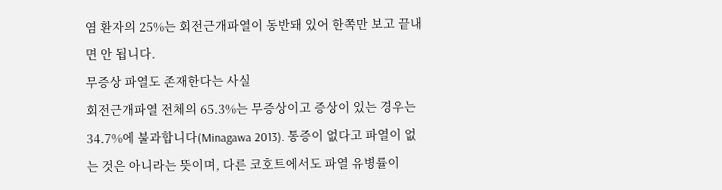염 환자의 25%는 회전근개파열이 동반돼 있어 한쪽만 보고 끝내면 안 됩니다.
무증상 파열도 존재한다는 사실
회전근개파열 전체의 65.3%는 무증상이고 증상이 있는 경우는 34.7%에 불과합니다(Minagawa 2013). 통증이 없다고 파열이 없는 것은 아니라는 뜻이며, 다른 코호트에서도 파열 유병률이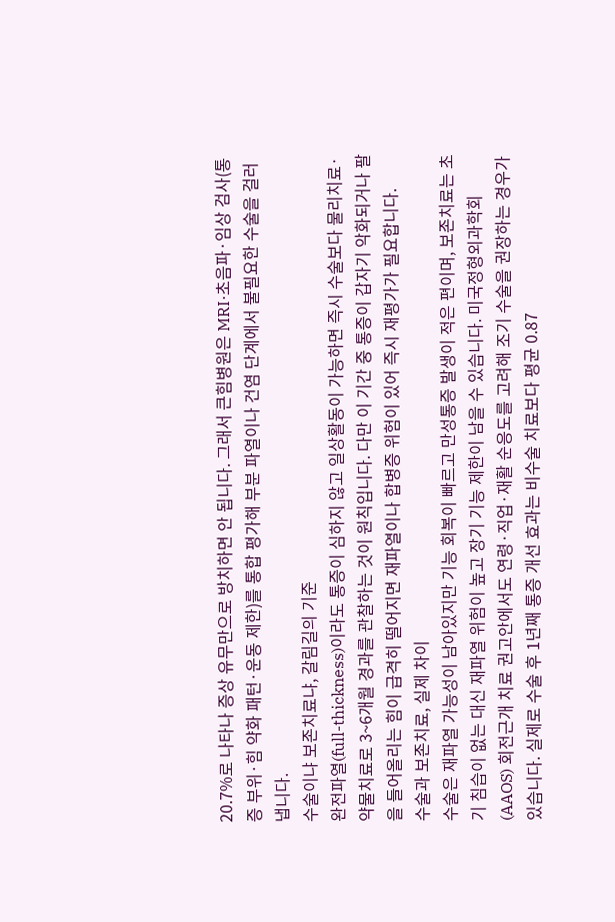20.7%로 나타나 증상 유무만으로 방치하면 안 됩니다. 그래서 큰힘병원은 MRI·초음파·임상 검사(통증 부위·힘 약화 패턴·운동 제한)를 통합 평가해 부분 파열이나 건염 단계에서 불필요한 수술을 걸러냅니다.
수술이냐 보존치료냐, 갈림길의 기준
완전파열(full-thickness)이라도 통증이 심하지 않고 일상활동이 가능하면 즉시 수술보다 물리치료·약물치료로 3~6개월 경과를 관찰하는 것이 원칙입니다. 다만 이 기간 중 통증이 갑자기 악화되거나 팔을 들어올리는 힘이 급격히 떨어지면 재파열이나 합병증 위험이 있어 즉시 재평가가 필요합니다.
수술과 보존치료, 실제 차이
수술은 재파열 가능성이 남아있지만 기능 회복이 빠르고 만성통증 발생이 적은 편이며, 보존치료는 초기 침습이 없는 대신 재파열 위험이 높고 장기 기능 제한이 남을 수 있습니다. 미국정형외과학회(AAOS) 회전근개 치료 권고안에서도 연령·직업·재활 순응도를 고려해 조기 수술을 권장하는 경우가 있습니다. 실제로 수술 후 1년째 통증 개선 효과는 비수술 치료보다 평균 0.87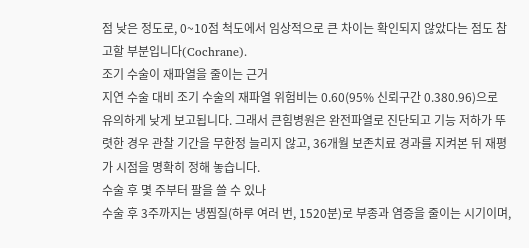점 낮은 정도로, 0~10점 척도에서 임상적으로 큰 차이는 확인되지 않았다는 점도 참고할 부분입니다(Cochrane).
조기 수술이 재파열을 줄이는 근거
지연 수술 대비 조기 수술의 재파열 위험비는 0.60(95% 신뢰구간 0.380.96)으로 유의하게 낮게 보고됩니다. 그래서 큰힘병원은 완전파열로 진단되고 기능 저하가 뚜렷한 경우 관찰 기간을 무한정 늘리지 않고, 36개월 보존치료 경과를 지켜본 뒤 재평가 시점을 명확히 정해 놓습니다.
수술 후 몇 주부터 팔을 쓸 수 있나
수술 후 3주까지는 냉찜질(하루 여러 번, 1520분)로 부종과 염증을 줄이는 시기이며,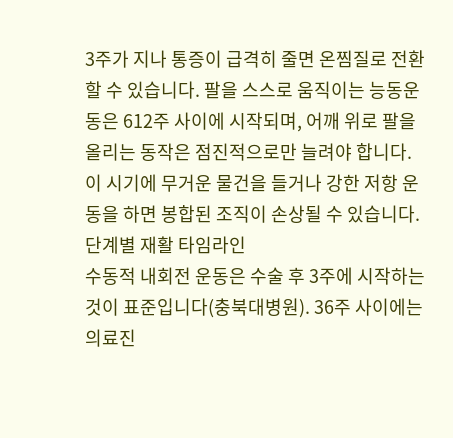3주가 지나 통증이 급격히 줄면 온찜질로 전환할 수 있습니다. 팔을 스스로 움직이는 능동운동은 612주 사이에 시작되며, 어깨 위로 팔을 올리는 동작은 점진적으로만 늘려야 합니다. 이 시기에 무거운 물건을 들거나 강한 저항 운동을 하면 봉합된 조직이 손상될 수 있습니다.
단계별 재활 타임라인
수동적 내회전 운동은 수술 후 3주에 시작하는 것이 표준입니다(충북대병원). 36주 사이에는 의료진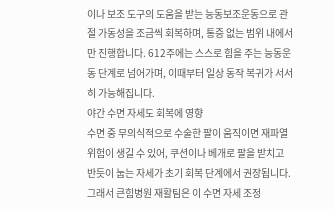이나 보조 도구의 도움을 받는 능동보조운동으로 관절 가동성을 조금씩 회복하며, 통증 없는 범위 내에서만 진행합니다. 612주에는 스스로 힘을 주는 능동운동 단계로 넘어가며, 이때부터 일상 동작 복귀가 서서히 가능해집니다.
야간 수면 자세도 회복에 영향
수면 중 무의식적으로 수술한 팔이 움직이면 재파열 위험이 생길 수 있어, 쿠션이나 베개로 팔을 받치고 반듯이 눕는 자세가 초기 회복 단계에서 권장됩니다. 그래서 큰힘병원 재활팀은 이 수면 자세 조정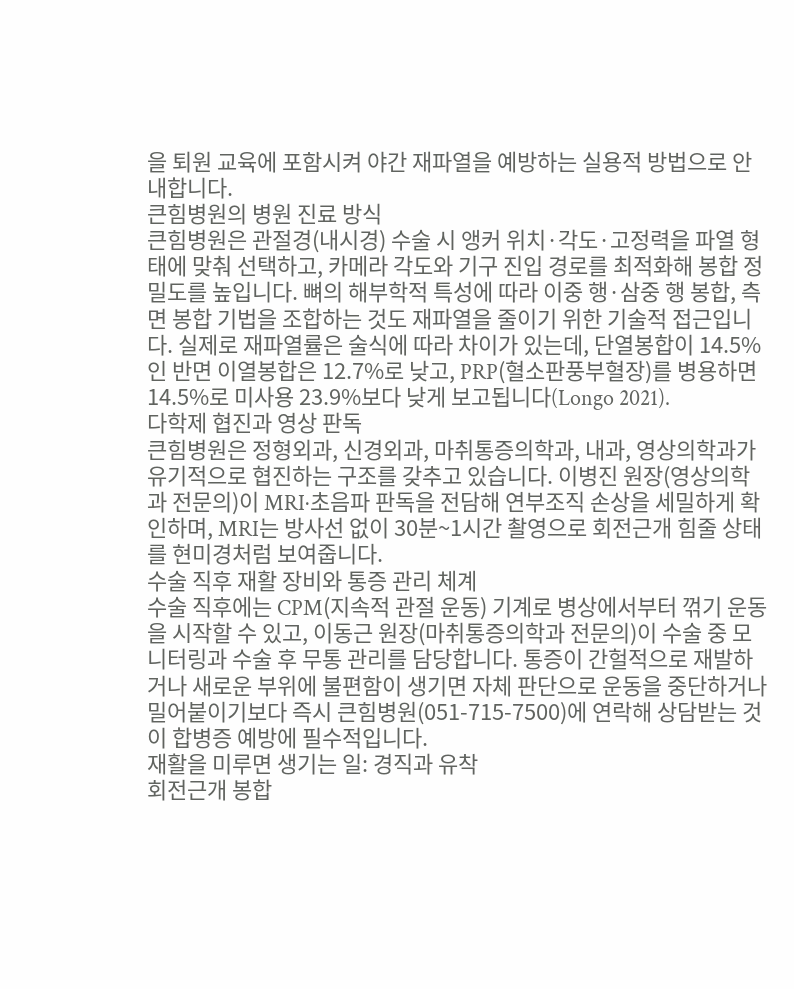을 퇴원 교육에 포함시켜 야간 재파열을 예방하는 실용적 방법으로 안내합니다.
큰힘병원의 병원 진료 방식
큰힘병원은 관절경(내시경) 수술 시 앵커 위치·각도·고정력을 파열 형태에 맞춰 선택하고, 카메라 각도와 기구 진입 경로를 최적화해 봉합 정밀도를 높입니다. 뼈의 해부학적 특성에 따라 이중 행·삼중 행 봉합, 측면 봉합 기법을 조합하는 것도 재파열을 줄이기 위한 기술적 접근입니다. 실제로 재파열률은 술식에 따라 차이가 있는데, 단열봉합이 14.5%인 반면 이열봉합은 12.7%로 낮고, PRP(혈소판풍부혈장)를 병용하면 14.5%로 미사용 23.9%보다 낮게 보고됩니다(Longo 2021).
다학제 협진과 영상 판독
큰힘병원은 정형외과, 신경외과, 마취통증의학과, 내과, 영상의학과가 유기적으로 협진하는 구조를 갖추고 있습니다. 이병진 원장(영상의학과 전문의)이 MRI·초음파 판독을 전담해 연부조직 손상을 세밀하게 확인하며, MRI는 방사선 없이 30분~1시간 촬영으로 회전근개 힘줄 상태를 현미경처럼 보여줍니다.
수술 직후 재활 장비와 통증 관리 체계
수술 직후에는 CPM(지속적 관절 운동) 기계로 병상에서부터 꺾기 운동을 시작할 수 있고, 이동근 원장(마취통증의학과 전문의)이 수술 중 모니터링과 수술 후 무통 관리를 담당합니다. 통증이 간헐적으로 재발하거나 새로운 부위에 불편함이 생기면 자체 판단으로 운동을 중단하거나 밀어붙이기보다 즉시 큰힘병원(051-715-7500)에 연락해 상담받는 것이 합병증 예방에 필수적입니다.
재활을 미루면 생기는 일: 경직과 유착
회전근개 봉합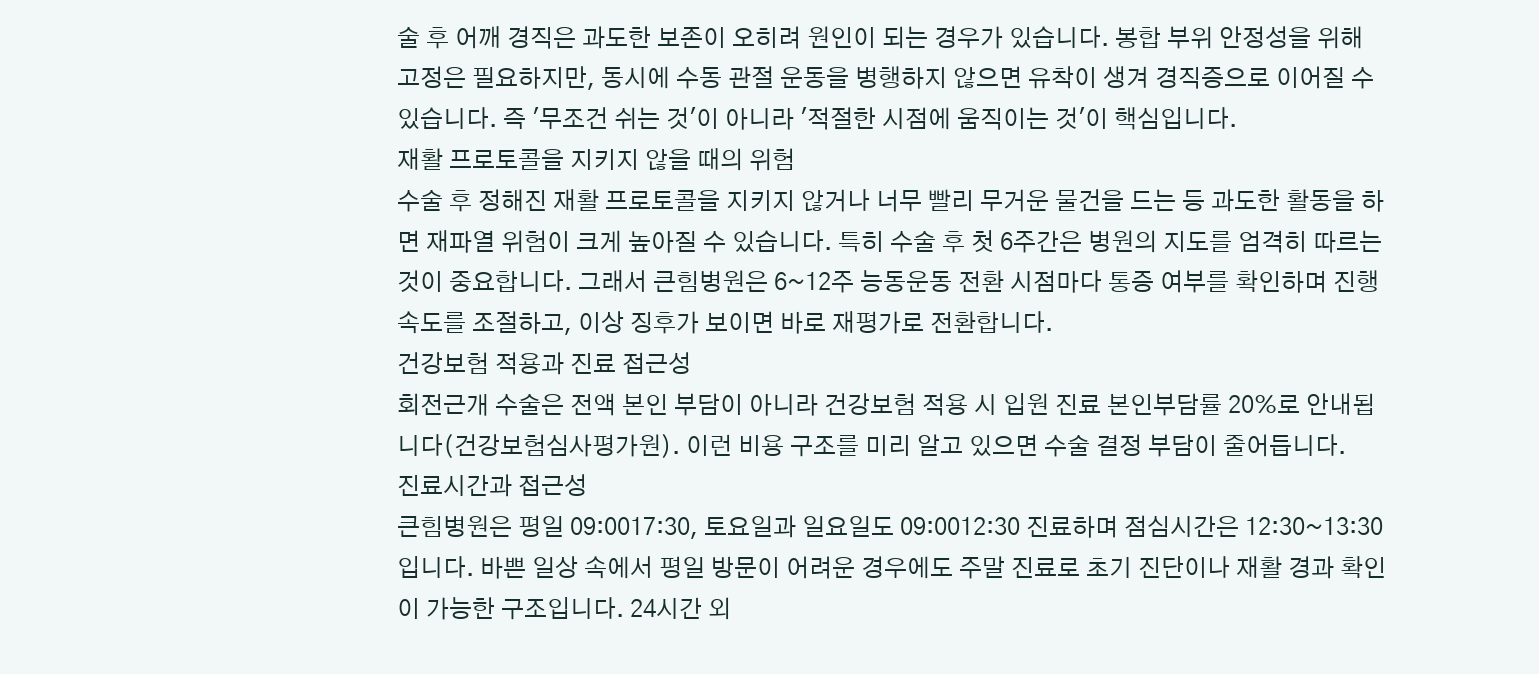술 후 어깨 경직은 과도한 보존이 오히려 원인이 되는 경우가 있습니다. 봉합 부위 안정성을 위해 고정은 필요하지만, 동시에 수동 관절 운동을 병행하지 않으면 유착이 생겨 경직증으로 이어질 수 있습니다. 즉 '무조건 쉬는 것'이 아니라 '적절한 시점에 움직이는 것'이 핵심입니다.
재활 프로토콜을 지키지 않을 때의 위험
수술 후 정해진 재활 프로토콜을 지키지 않거나 너무 빨리 무거운 물건을 드는 등 과도한 활동을 하면 재파열 위험이 크게 높아질 수 있습니다. 특히 수술 후 첫 6주간은 병원의 지도를 엄격히 따르는 것이 중요합니다. 그래서 큰힘병원은 6~12주 능동운동 전환 시점마다 통증 여부를 확인하며 진행 속도를 조절하고, 이상 징후가 보이면 바로 재평가로 전환합니다.
건강보험 적용과 진료 접근성
회전근개 수술은 전액 본인 부담이 아니라 건강보험 적용 시 입원 진료 본인부담률 20%로 안내됩니다(건강보험심사평가원). 이런 비용 구조를 미리 알고 있으면 수술 결정 부담이 줄어듭니다.
진료시간과 접근성
큰힘병원은 평일 09:0017:30, 토요일과 일요일도 09:0012:30 진료하며 점심시간은 12:30~13:30입니다. 바쁜 일상 속에서 평일 방문이 어려운 경우에도 주말 진료로 초기 진단이나 재활 경과 확인이 가능한 구조입니다. 24시간 외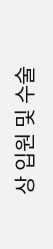상 입원 및 수술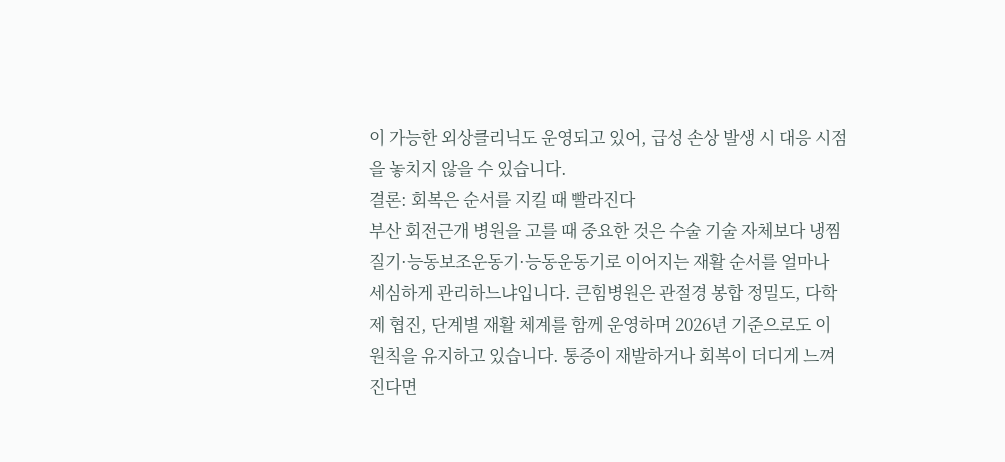이 가능한 외상클리닉도 운영되고 있어, 급성 손상 발생 시 대응 시점을 놓치지 않을 수 있습니다.
결론: 회복은 순서를 지킬 때 빨라진다
부산 회전근개 병원을 고를 때 중요한 것은 수술 기술 자체보다 냉찜질기·능동보조운동기·능동운동기로 이어지는 재활 순서를 얼마나 세심하게 관리하느냐입니다. 큰힘병원은 관절경 봉합 정밀도, 다학제 협진, 단계별 재활 체계를 함께 운영하며 2026년 기준으로도 이 원칙을 유지하고 있습니다. 통증이 재발하거나 회복이 더디게 느껴진다면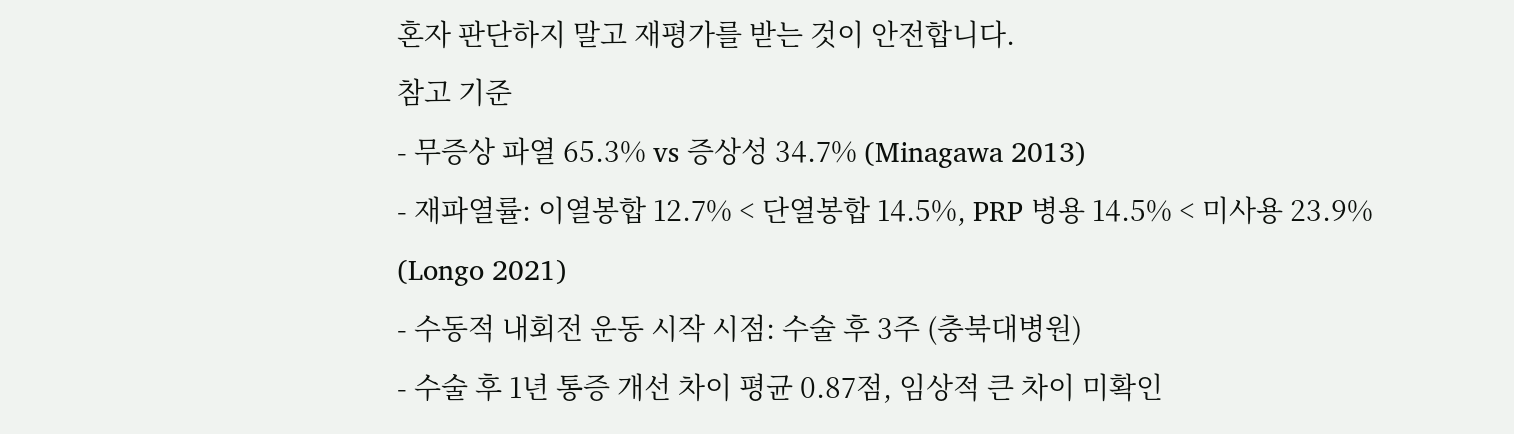혼자 판단하지 말고 재평가를 받는 것이 안전합니다.
참고 기준
- 무증상 파열 65.3% vs 증상성 34.7% (Minagawa 2013)
- 재파열률: 이열봉합 12.7% < 단열봉합 14.5%, PRP 병용 14.5% < 미사용 23.9% (Longo 2021)
- 수동적 내회전 운동 시작 시점: 수술 후 3주 (충북대병원)
- 수술 후 1년 통증 개선 차이 평균 0.87점, 임상적 큰 차이 미확인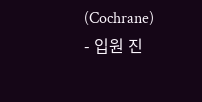(Cochrane)
- 입원 진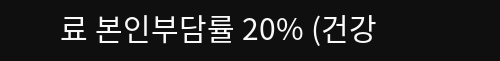료 본인부담률 20% (건강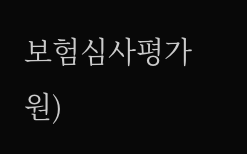보험심사평가원)